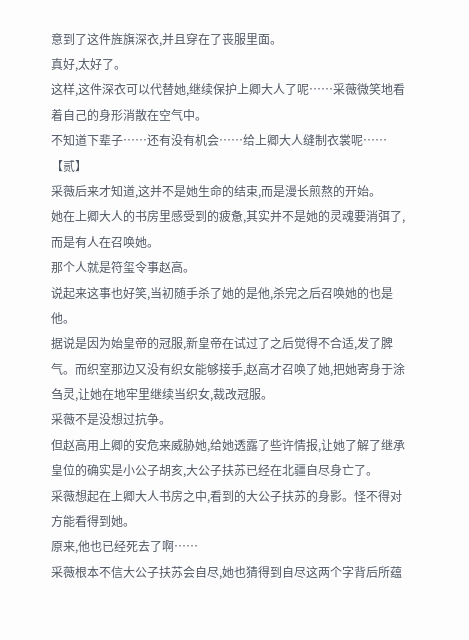意到了这件旌旗深衣,并且穿在了丧服里面。
真好,太好了。
这样,这件深衣可以代替她,继续保护上卿大人了呢……采薇微笑地看着自己的身形消散在空气中。
不知道下辈子……还有没有机会……给上卿大人缝制衣裳呢……
【贰】
采薇后来才知道,这并不是她生命的结束,而是漫长煎熬的开始。
她在上卿大人的书房里感受到的疲惫,其实并不是她的灵魂要消弭了,而是有人在召唤她。
那个人就是符玺令事赵高。
说起来这事也好笑,当初随手杀了她的是他,杀完之后召唤她的也是他。
据说是因为始皇帝的冠服,新皇帝在试过了之后觉得不合适,发了脾气。而织室那边又没有织女能够接手,赵高才召唤了她,把她寄身于涂刍灵,让她在地牢里继续当织女,裁改冠服。
采薇不是没想过抗争。
但赵高用上卿的安危来威胁她,给她透露了些许情报,让她了解了继承皇位的确实是小公子胡亥,大公子扶苏已经在北疆自尽身亡了。
采薇想起在上卿大人书房之中,看到的大公子扶苏的身影。怪不得对方能看得到她。
原来,他也已经死去了啊……
采薇根本不信大公子扶苏会自尽,她也猜得到自尽这两个字背后所蕴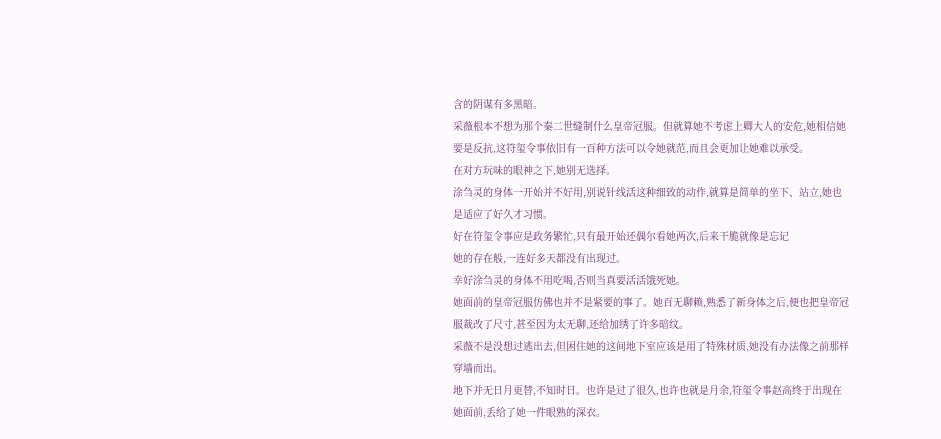含的阴谋有多黑暗。
采薇根本不想为那个秦二世缝制什么皇帝冠服。但就算她不考虑上卿大人的安危,她相信她要是反抗,这符玺令事依旧有一百种方法可以令她就范,而且会更加让她难以承受。
在对方玩味的眼神之下,她别无选择。
涂刍灵的身体一开始并不好用,别说针线活这种细致的动作,就算是简单的坐下、站立,她也是适应了好久才习惯。
好在符玺令事应是政务繁忙,只有最开始还偶尔看她两次,后来干脆就像是忘记
她的存在般,一连好多天都没有出现过。
幸好涂刍灵的身体不用吃喝,否则当真要活活饿死她。
她面前的皇帝冠服仿佛也并不是紧要的事了。她百无聊赖,熟悉了新身体之后,便也把皇帝冠服裁改了尺寸,甚至因为太无聊,还给加绣了许多暗纹。
采薇不是没想过逃出去,但困住她的这间地下室应该是用了特殊材质,她没有办法像之前那样穿墙而出。
地下并无日月更替,不知时日。也许是过了很久,也许也就是月余,符玺令事赵高终于出现在她面前,丢给了她一件眼熟的深衣。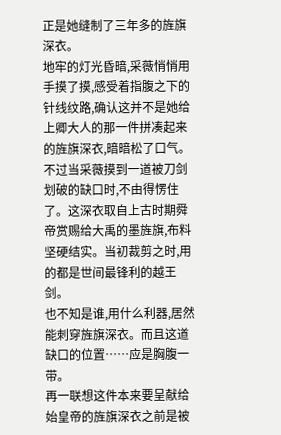正是她缝制了三年多的旌旗深衣。
地牢的灯光昏暗,采薇悄悄用手摸了摸,感受着指腹之下的针线纹路,确认这并不是她给上卿大人的那一件拼凑起来的旌旗深衣,暗暗松了口气。
不过当采薇摸到一道被刀剑划破的缺口时,不由得愣住了。这深衣取自上古时期舜帝赏赐给大禹的墨旌旗,布料坚硬结实。当初裁剪之时,用的都是世间最锋利的越王剑。
也不知是谁,用什么利器,居然能刺穿旌旗深衣。而且这道缺口的位置……应是胸腹一带。
再一联想这件本来要呈献给始皇帝的旌旗深衣之前是被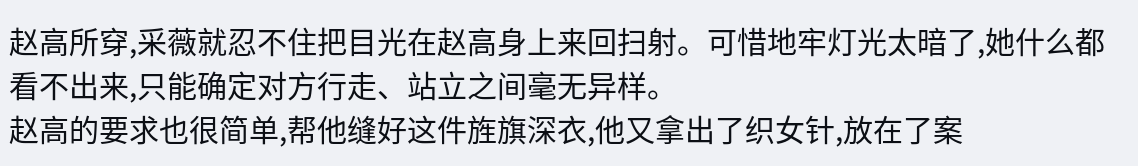赵高所穿,采薇就忍不住把目光在赵高身上来回扫射。可惜地牢灯光太暗了,她什么都看不出来,只能确定对方行走、站立之间毫无异样。
赵高的要求也很简单,帮他缝好这件旌旗深衣,他又拿出了织女针,放在了案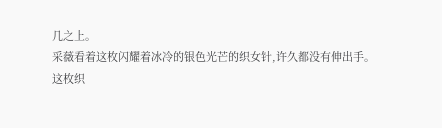几之上。
采薇看着这枚闪耀着冰冷的银色光芒的织女针,许久都没有伸出手。
这枚织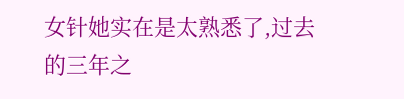女针她实在是太熟悉了,过去的三年之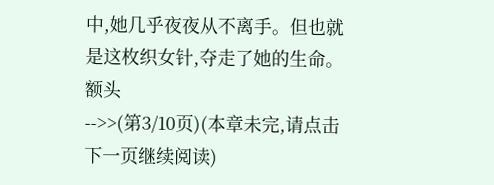中,她几乎夜夜从不离手。但也就是这枚织女针,夺走了她的生命。
额头
-->>(第3/10页)(本章未完,请点击下一页继续阅读)